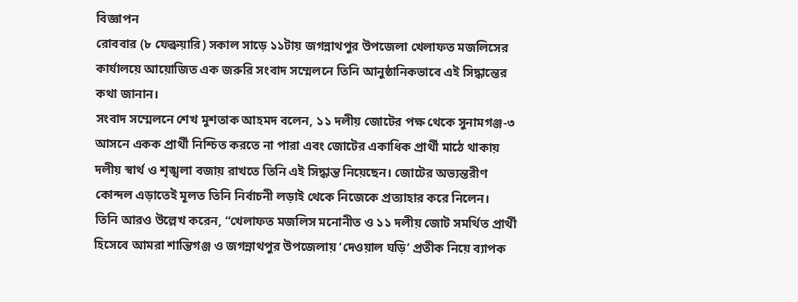বিজ্ঞাপন
রোববার (৮ ফেব্রুয়ারি) সকাল সাড়ে ১১টায় জগন্নাথপুর উপজেলা খেলাফত মজলিসের কার্যালয়ে আয়োজিত এক জরুরি সংবাদ সম্মেলনে তিনি আনুষ্ঠানিকভাবে এই সিদ্ধান্তের কথা জানান।
সংবাদ সম্মেলনে শেখ মুশতাক আহমদ বলেন, ১১ দলীয় জোটের পক্ষ থেকে সুনামগঞ্জ-৩ আসনে একক প্রার্থী নিশ্চিত করতে না পারা এবং জোটের একাধিক প্রার্থী মাঠে থাকায় দলীয় স্বার্থ ও শৃঙ্খলা বজায় রাখতে তিনি এই সিদ্ধান্ত নিয়েছেন। জোটের অভ্যন্তরীণ কোন্দল এড়াতেই মূলত তিনি নির্বাচনী লড়াই থেকে নিজেকে প্রত্যাহার করে নিলেন।
তিনি আরও উল্লেখ করেন, “খেলাফত মজলিস মনোনীত ও ১১ দলীয় জোট সমর্থিত প্রার্থী হিসেবে আমরা শান্তিগঞ্জ ও জগন্নাথপুর উপজেলায় ‘দেওয়াল ঘড়ি’ প্রতীক নিয়ে ব্যাপক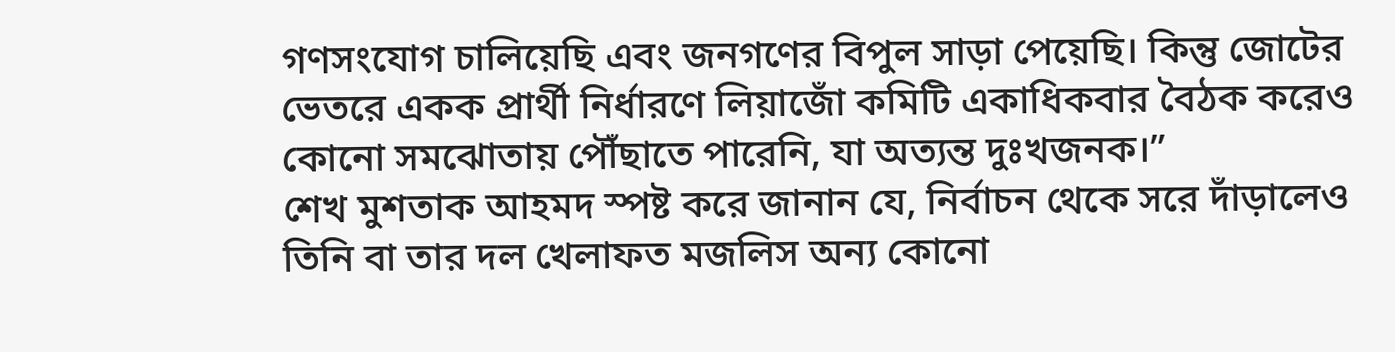গণসংযোগ চালিয়েছি এবং জনগণের বিপুল সাড়া পেয়েছি। কিন্তু জোটের ভেতরে একক প্রার্থী নির্ধারণে লিয়াজোঁ কমিটি একাধিকবার বৈঠক করেও কোনো সমঝোতায় পৌঁছাতে পারেনি, যা অত্যন্ত দুঃখজনক।”
শেখ মুশতাক আহমদ স্পষ্ট করে জানান যে, নির্বাচন থেকে সরে দাঁড়ালেও তিনি বা তার দল খেলাফত মজলিস অন্য কোনো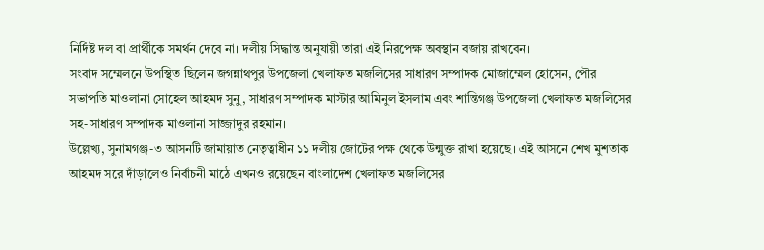নির্দিষ্ট দল বা প্রার্থীকে সমর্থন দেবে না। দলীয় সিদ্ধান্ত অনুযায়ী তারা এই নিরপেক্ষ অবস্থান বজায় রাখবেন।
সংবাদ সম্মেলনে উপস্থিত ছিলেন জগন্নাথপুর উপজেলা খেলাফত মজলিসের সাধারণ সম্পাদক মোজাম্মেল হোসেন, পৌর সভাপতি মাওলানা সোহেল আহমদ সুনু, সাধারণ সম্পাদক মাস্টার আমিনুল ইসলাম এবং শান্তিগঞ্জ উপজেলা খেলাফত মজলিসের সহ-সাধারণ সম্পাদক মাওলানা সাজ্জাদুর রহমান।
উল্লেখ্য, সুনামগঞ্জ-৩ আসনটি জামায়াত নেতৃত্বাধীন ১১ দলীয় জোটের পক্ষ থেকে উন্মুক্ত রাখা হয়েছে। এই আসনে শেখ মুশতাক আহমদ সরে দাঁড়ালেও নির্বাচনী মাঠে এখনও রয়েছেন বাংলাদেশ খেলাফত মজলিসের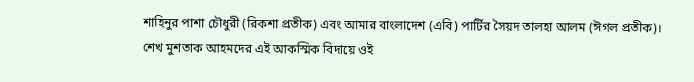শাহিনুর পাশা চৌধুরী (রিকশা প্রতীক) এবং আমার বাংলাদেশ (এবি) পার্টির সৈয়দ তালহা আলম (ঈগল প্রতীক)।
শেখ মুশতাক আহমদের এই আকস্মিক বিদায়ে ওই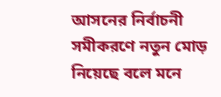আসনের নির্বাচনী সমীকরণে নতুন মোড় নিয়েছে বলে মনে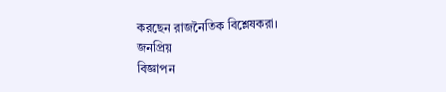করছেন রাজনৈতিক বিশ্লেষকরা।
জনপ্রিয়
বিজ্ঞাপন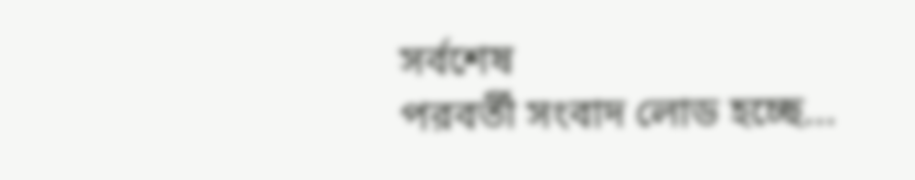সর্বশেষ
পরবর্তী সংবাদ লোড হচ্ছে...